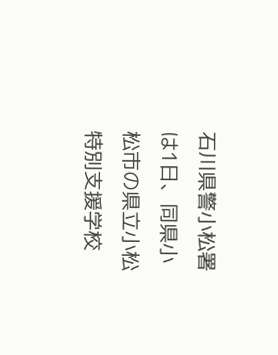石川県警小松署は1日、同県小松市の県立小松特別支援学校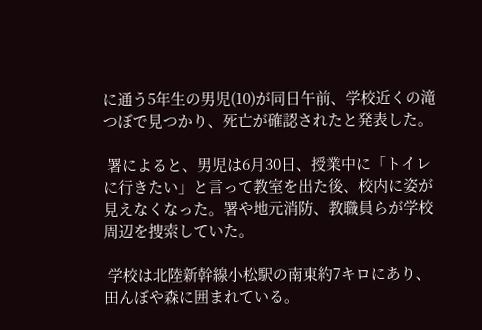に通う5年生の男児(10)が同日午前、学校近くの滝つぼで見つかり、死亡が確認されたと発表した。

 署によると、男児は6月30日、授業中に「トイレに行きたい」と言って教室を出た後、校内に姿が見えなくなった。署や地元消防、教職員らが学校周辺を捜索していた。

 学校は北陸新幹線小松駅の南東約7キロにあり、田んぼや森に囲まれている。